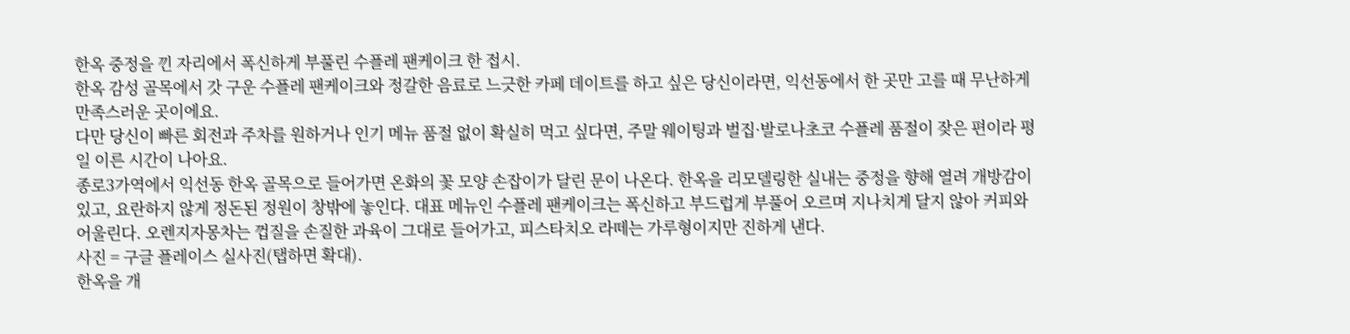한옥 중정을 낀 자리에서 폭신하게 부풀린 수플레 팬케이크 한 접시.
한옥 감성 골목에서 갓 구운 수플레 팬케이크와 정갈한 음료로 느긋한 카페 데이트를 하고 싶은 당신이라면, 익선동에서 한 곳만 고를 때 무난하게 만족스러운 곳이에요.
다만 당신이 빠른 회전과 주차를 원하거나 인기 메뉴 품절 없이 확실히 먹고 싶다면, 주말 웨이팅과 벌집·발로나초코 수플레 품절이 잦은 편이라 평일 이른 시간이 나아요.
종로3가역에서 익선동 한옥 골목으로 들어가면 온화의 꽃 모양 손잡이가 달린 문이 나온다. 한옥을 리모델링한 실내는 중정을 향해 열려 개방감이 있고, 요란하지 않게 정돈된 정원이 창밖에 놓인다. 대표 메뉴인 수플레 팬케이크는 폭신하고 부드럽게 부풀어 오르며 지나치게 달지 않아 커피와 어울린다. 오렌지자몽차는 껍질을 손질한 과육이 그대로 들어가고, 피스타치오 라떼는 가루형이지만 진하게 낸다.
사진 = 구글 플레이스 실사진(탭하면 확대).
한옥을 개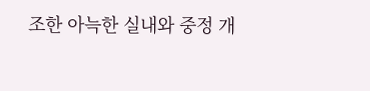조한 아늑한 실내와 중정 개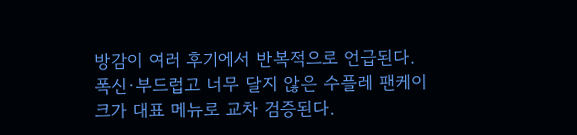방감이 여러 후기에서 반복적으로 언급된다.
폭신·부드럽고 너무 달지 않은 수플레 팬케이크가 대표 메뉴로 교차 검증된다.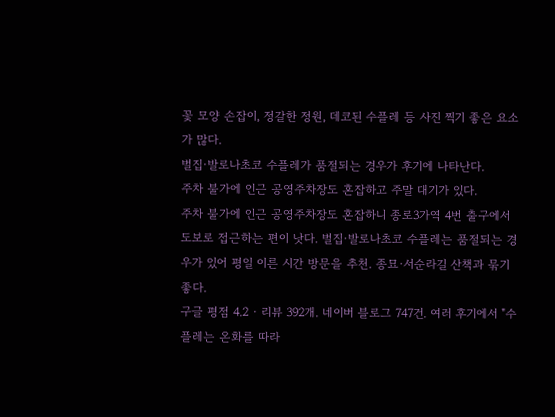꽃 모양 손잡이, 정갈한 정원, 데코된 수플레 등 사진 찍기 좋은 요소가 많다.
벌집·발로나초코 수플레가 품절되는 경우가 후기에 나타난다.
주차 불가에 인근 공영주차장도 혼잡하고 주말 대기가 있다.
주차 불가에 인근 공영주차장도 혼잡하니 종로3가역 4번 출구에서 도보로 접근하는 편이 낫다. 벌집·발로나초코 수플레는 품절되는 경우가 있어 평일 이른 시간 방문을 추천. 종묘·서순라길 산책과 묶기 좋다.
구글 평점 4.2 · 리뷰 392개. 네이버 블로그 747건. 여러 후기에서 "수플레는 온화를 따라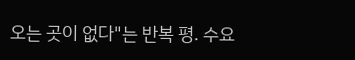오는 곳이 없다"는 반복 평. 수요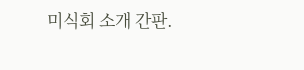미식회 소개 간판.